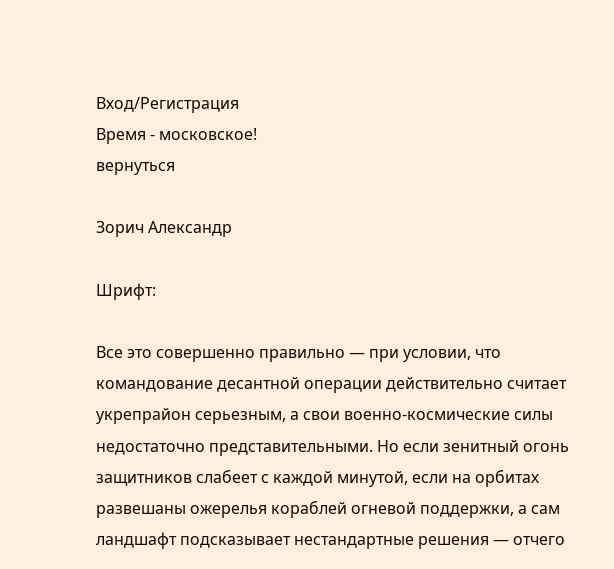Вход/Регистрация
Время - московское!
вернуться

Зорич Александр

Шрифт:

Все это совершенно правильно — при условии, что командование десантной операции действительно считает укрепрайон серьезным, а свои военно-космические силы недостаточно представительными. Но если зенитный огонь защитников слабеет с каждой минутой, если на орбитах развешаны ожерелья кораблей огневой поддержки, а сам ландшафт подсказывает нестандартные решения — отчего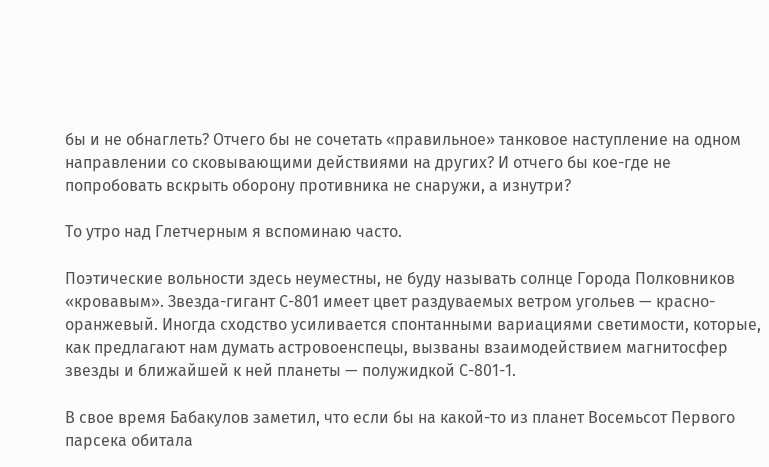бы и не обнаглеть? Отчего бы не сочетать «правильное» танковое наступление на одном направлении со сковывающими действиями на других? И отчего бы кое-где не попробовать вскрыть оборону противника не снаружи, а изнутри?

То утро над Глетчерным я вспоминаю часто.

Поэтические вольности здесь неуместны, не буду называть солнце Города Полковников «кровавым». Звезда-гигант С-801 имеет цвет раздуваемых ветром угольев — красно-оранжевый. Иногда сходство усиливается спонтанными вариациями светимости, которые, как предлагают нам думать астровоенспецы, вызваны взаимодействием магнитосфер звезды и ближайшей к ней планеты — полужидкой С-801-1.

В свое время Бабакулов заметил, что если бы на какой-то из планет Восемьсот Первого парсека обитала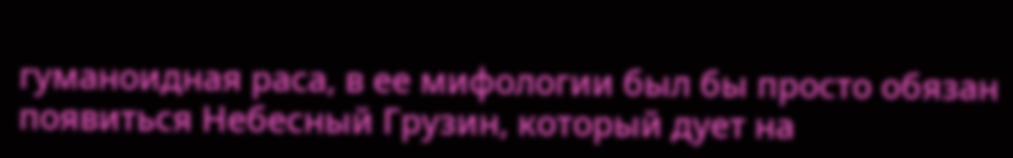гуманоидная раса, в ее мифологии был бы просто обязан появиться Небесный Грузин, который дует на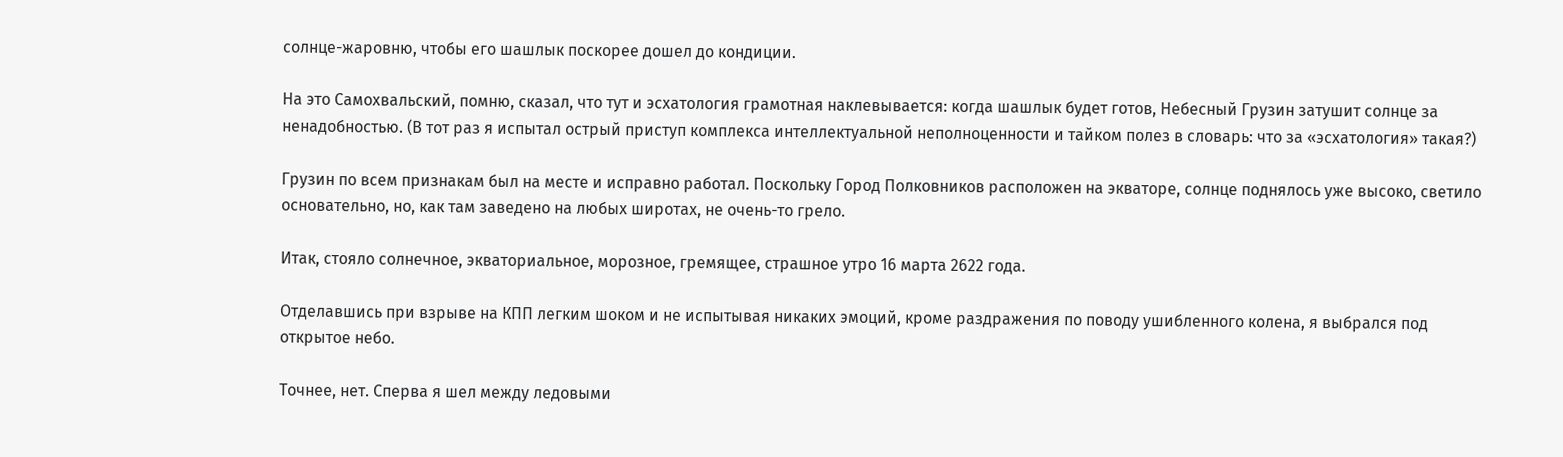солнце-жаровню, чтобы его шашлык поскорее дошел до кондиции.

На это Самохвальский, помню, сказал, что тут и эсхатология грамотная наклевывается: когда шашлык будет готов, Небесный Грузин затушит солнце за ненадобностью. (В тот раз я испытал острый приступ комплекса интеллектуальной неполноценности и тайком полез в словарь: что за «эсхатология» такая?)

Грузин по всем признакам был на месте и исправно работал. Поскольку Город Полковников расположен на экваторе, солнце поднялось уже высоко, светило основательно, но, как там заведено на любых широтах, не очень-то грело.

Итак, стояло солнечное, экваториальное, морозное, гремящее, страшное утро 16 марта 2622 года.

Отделавшись при взрыве на КПП легким шоком и не испытывая никаких эмоций, кроме раздражения по поводу ушибленного колена, я выбрался под открытое небо.

Точнее, нет. Сперва я шел между ледовыми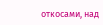откосами, над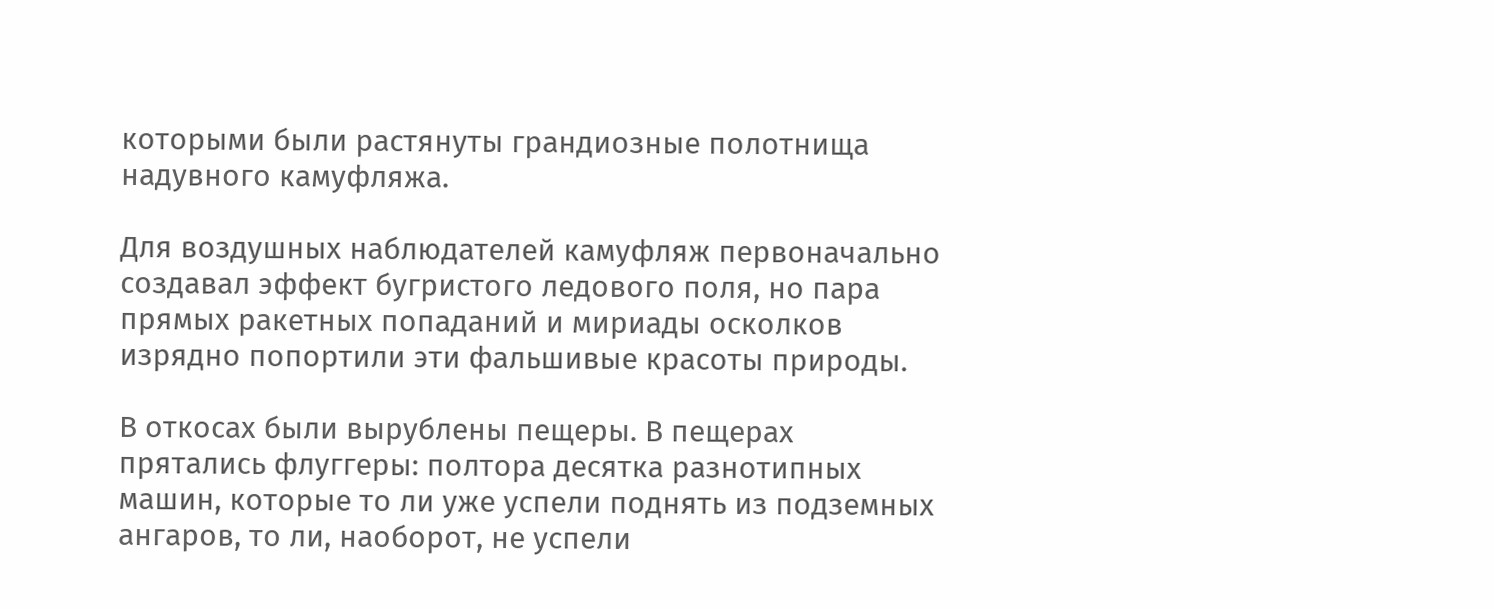которыми были растянуты грандиозные полотнища надувного камуфляжа.

Для воздушных наблюдателей камуфляж первоначально создавал эффект бугристого ледового поля, но пара прямых ракетных попаданий и мириады осколков изрядно попортили эти фальшивые красоты природы.

В откосах были вырублены пещеры. В пещерах прятались флуггеры: полтора десятка разнотипных машин, которые то ли уже успели поднять из подземных ангаров, то ли, наоборот, не успели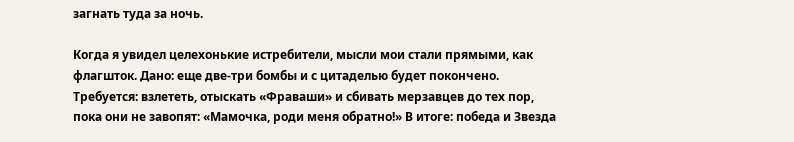загнать туда за ночь.

Когда я увидел целехонькие истребители, мысли мои стали прямыми, как флагшток. Дано: еще две-три бомбы и с цитаделью будет покончено. Требуется: взлететь, отыскать «Фраваши» и сбивать мерзавцев до тех пор, пока они не завопят: «Мамочка, роди меня обратно!» В итоге: победа и Звезда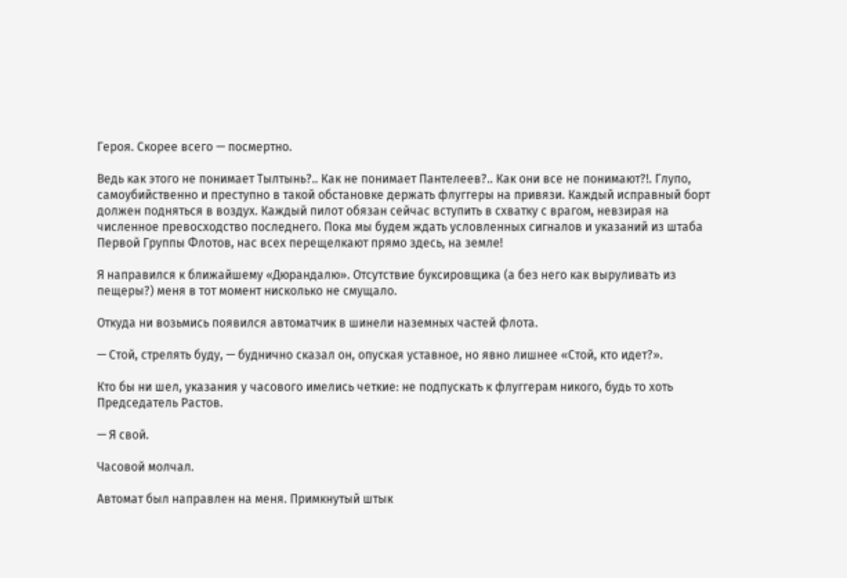Героя. Скорее всего — посмертно.

Ведь как этого не понимает Тылтынь?.. Как не понимает Пантелеев?.. Как они все не понимают?!. Глупо, самоубийственно и преступно в такой обстановке держать флуггеры на привязи. Каждый исправный борт должен подняться в воздух. Каждый пилот обязан сейчас вступить в схватку с врагом, невзирая на численное превосходство последнего. Пока мы будем ждать условленных сигналов и указаний из штаба Первой Группы Флотов, нас всех перещелкают прямо здесь, на земле!

Я направился к ближайшему «Дюрандалю». Отсутствие буксировщика (а без него как выруливать из пещеры?) меня в тот момент нисколько не смущало.

Откуда ни возьмись появился автоматчик в шинели наземных частей флота.

— Стой, стрелять буду, — буднично сказал он, опуская уставное, но явно лишнее «Стой, кто идет?».

Кто бы ни шел, указания у часового имелись четкие: не подпускать к флуггерам никого, будь то хоть Председатель Растов.

— Я свой.

Часовой молчал.

Автомат был направлен на меня. Примкнутый штык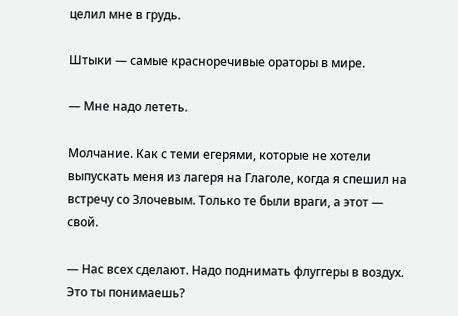целил мне в грудь.

Штыки — самые красноречивые ораторы в мире.

— Мне надо лететь.

Молчание. Как с теми егерями, которые не хотели выпускать меня из лагеря на Глаголе, когда я спешил на встречу со Злочевым. Только те были враги, а этот — свой.

— Нас всех сделают. Надо поднимать флуггеры в воздух. Это ты понимаешь?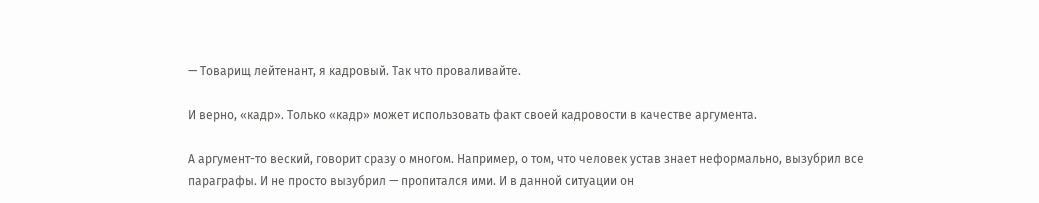— Товарищ лейтенант, я кадровый. Так что проваливайте.

И верно, «кадр». Только «кадр» может использовать факт своей кадровости в качестве аргумента.

А аргумент-то веский, говорит сразу о многом. Например, о том, что человек устав знает неформально, вызубрил все параграфы. И не просто вызубрил — пропитался ими. И в данной ситуации он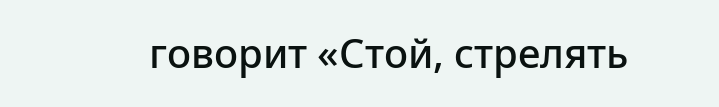говорит «Стой, стрелять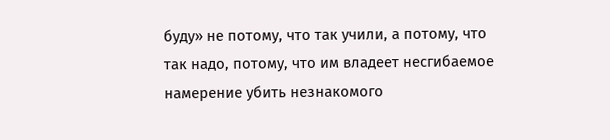буду» не потому, что так учили, а потому, что так надо, потому, что им владеет несгибаемое намерение убить незнакомого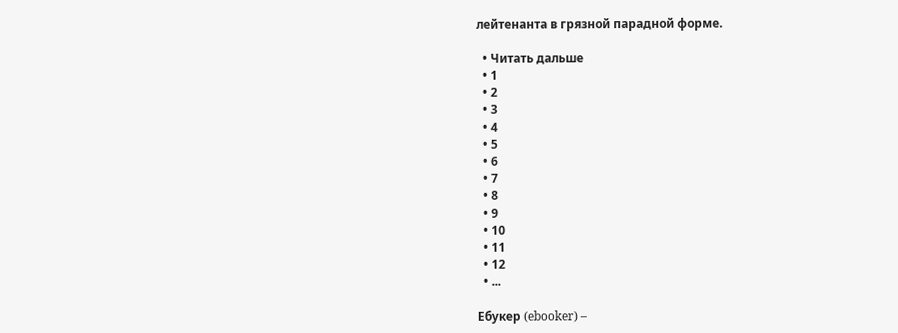лейтенанта в грязной парадной форме.

  • Читать дальше
  • 1
  • 2
  • 3
  • 4
  • 5
  • 6
  • 7
  • 8
  • 9
  • 10
  • 11
  • 12
  • ...

Ебукер (ebooker) –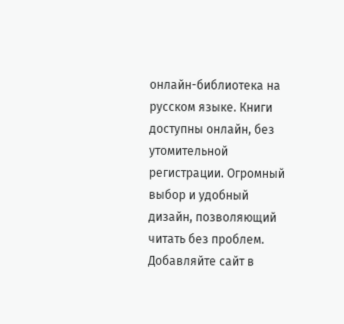онлайн-библиотека на русском языке. Книги доступны онлайн, без утомительной регистрации. Огромный выбор и удобный дизайн, позволяющий читать без проблем. Добавляйте сайт в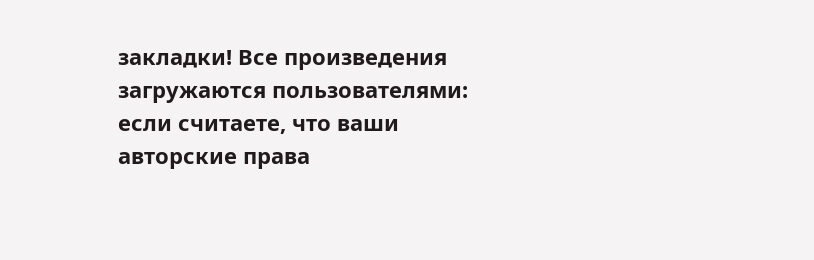закладки! Все произведения загружаются пользователями: если считаете, что ваши авторские права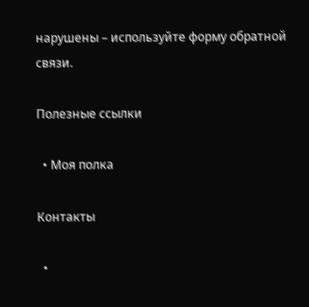нарушены – используйте форму обратной связи.

Полезные ссылки

  • Моя полка

Контакты

  •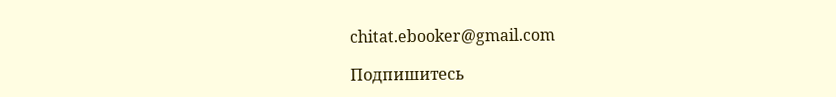chitat.ebooker@gmail.com

Подпишитесь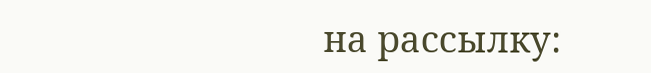на рассылку: